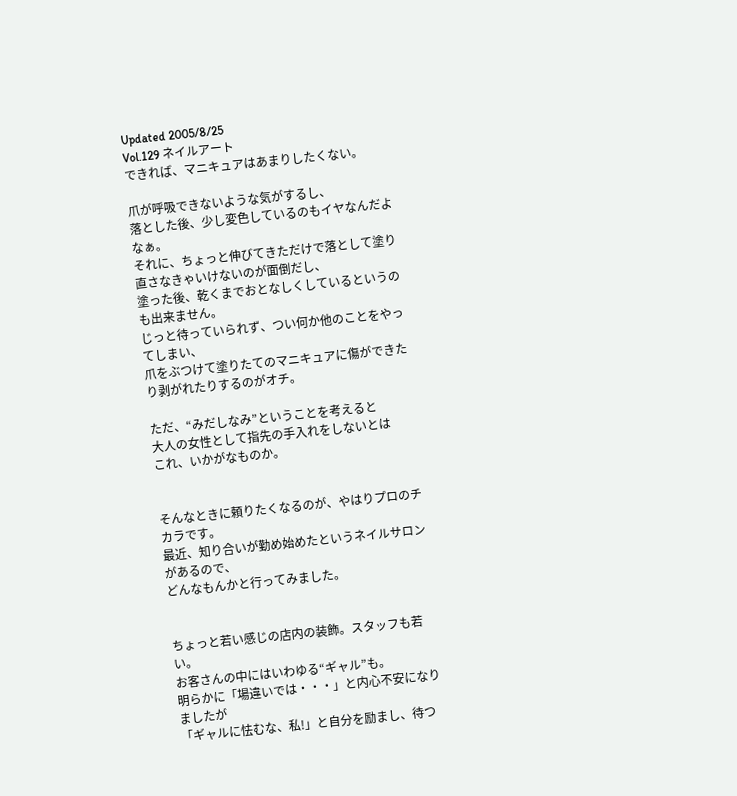Updated 2005/8/25
Vol.129 ネイルアート
できれば、マニキュアはあまりしたくない。

爪が呼吸できないような気がするし、
落とした後、少し変色しているのもイヤなんだよなぁ。
それに、ちょっと伸びてきただけで落として塗り直さなきゃいけないのが面倒だし、
塗った後、乾くまでおとなしくしているというのも出来ません。
じっと待っていられず、つい何か他のことをやってしまい、
爪をぶつけて塗りたてのマニキュアに傷ができたり剥がれたりするのがオチ。

ただ、“みだしなみ”ということを考えると
大人の女性として指先の手入れをしないとは
これ、いかがなものか。


そんなときに頼りたくなるのが、やはりプロのチカラです。
最近、知り合いが勤め始めたというネイルサロンがあるので、
どんなもんかと行ってみました。


ちょっと若い感じの店内の装飾。スタッフも若い。
お客さんの中にはいわゆる“ギャル”も。
明らかに「場違いでは・・・」と内心不安になりましたが
「ギャルに怯むな、私!」と自分を励まし、待つ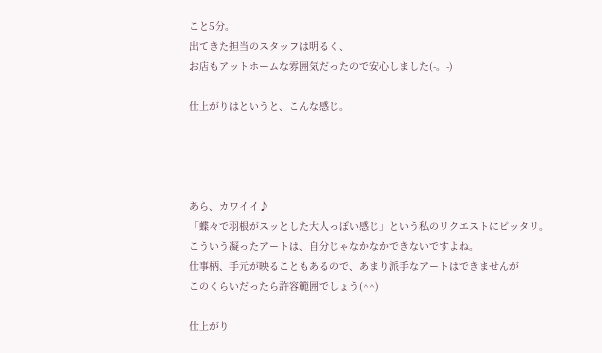こと5分。
出てきた担当のスタッフは明るく、
お店もアットホームな雰囲気だったので安心しました(-。-)

仕上がりはというと、こんな感じ。




あら、カワイイ♪
「蝶々で羽根がスッとした大人っぽい感じ」という私のリクエストにピッタリ。
こういう凝ったアートは、自分じゃなかなかできないですよね。
仕事柄、手元が映ることもあるので、あまり派手なアートはできませんが
このくらいだったら許容範囲でしょう(^^)

仕上がり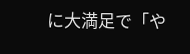に大満足で「や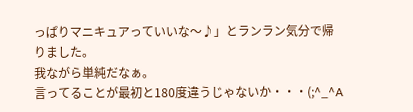っぱりマニキュアっていいな〜♪」とランラン気分で帰りました。
我ながら単純だなぁ。
言ってることが最初と180度違うじゃないか・・・(;^_^A